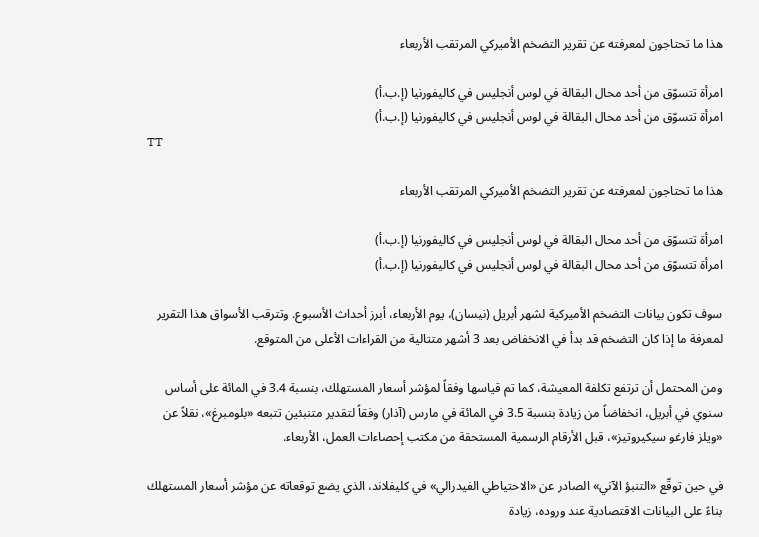هذا ما تحتاجون لمعرفته عن تقرير التضخم الأميركي المرتقب الأربعاء

امرأة تتسوّق من أحد محال البقالة في لوس أنجليس في كاليفورنيا (إ.ب.أ)
امرأة تتسوّق من أحد محال البقالة في لوس أنجليس في كاليفورنيا (إ.ب.أ)
TT

هذا ما تحتاجون لمعرفته عن تقرير التضخم الأميركي المرتقب الأربعاء

امرأة تتسوّق من أحد محال البقالة في لوس أنجليس في كاليفورنيا (إ.ب.أ)
امرأة تتسوّق من أحد محال البقالة في لوس أنجليس في كاليفورنيا (إ.ب.أ)

سوف تكون بيانات التضخم الأميركية لشهر أبريل (نيسان)، يوم الأربعاء، أبرز أحداث الأسبوع. وتترقب الأسواق هذا التقرير لمعرفة ما إذا كان التضخم قد بدأ في الانخفاض بعد 3 أشهر متتالية من القراءات الأعلى من المتوقع.

ومن المحتمل أن ترتفع تكلفة المعيشة، كما تم قياسها وفقاً لمؤشر أسعار المستهلك، بنسبة 3.4 في المائة على أساس سنوي في أبريل، انخفاضاً من زيادة بنسبة 3.5 في المائة في مارس (آذار) وفقاً لتقدير متنبئين تتبعه «بلومبرغ»، نقلاً عن «ويلز فارغو سيكيروتيز»، قبل الأرقام الرسمية المستحقة من مكتب إحصاءات العمل، الأربعاء.

في حين توقّع «التنبؤ الآني» الصادر عن «الاحتياطي الفيدرالي» في كليفلاند، الذي يضع توقعاته عن مؤشر أسعار المستهلك بناءً على البيانات الاقتصادية عند وروده، زيادة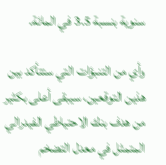سنوية بنسبة 3.5 في المائة.

وأي من التنبؤات التي ستتأكد بين هذين التوقعين، سيبقى أعلى بكثير من هدف بنك الاحتياطي الفيدرالي المتمثل في معدل التضخم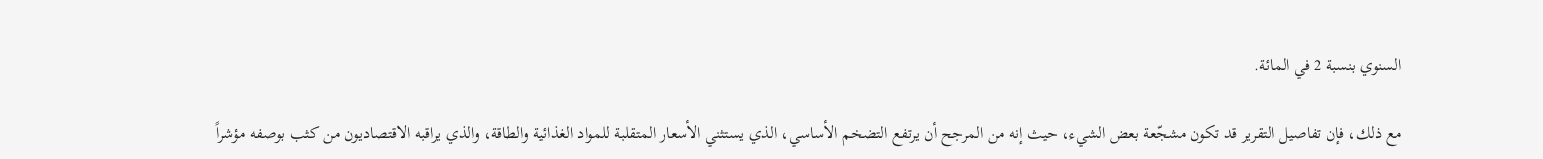السنوي بنسبة 2 في المائة.

مع ذلك، فإن تفاصيل التقرير قد تكون مشجّعة بعض الشيء، حيث إنه من المرجح أن يرتفع التضخم الأساسي، الذي يستثني الأسعار المتقلبة للمواد الغذائية والطاقة، والذي يراقبه الاقتصاديون من كثب بوصفه مؤشراً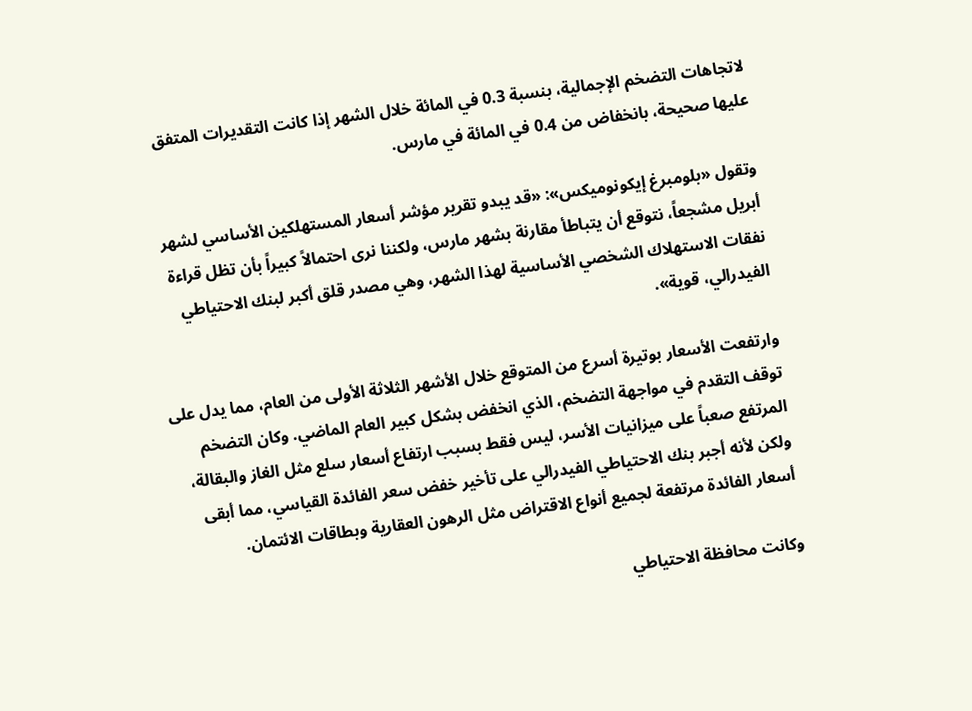لاتجاهات التضخم الإجمالية، بنسبة 0.3 في المائة خلال الشهر إذا كانت التقديرات المتفق عليها صحيحة، بانخفاض من 0.4 في المائة في مارس.

وتقول «بلومبرغ إيكونوميكس»: «قد يبدو تقرير مؤشر أسعار المستهلكين الأساسي لشهر أبريل مشجعاً، نتوقع أن يتباطأ مقارنة بشهر مارس، ولكننا نرى احتمالاً كبيراً بأن تظل قراءة نفقات الاستهلاك الشخصي الأساسية لهذا الشهر، وهي مصدر قلق أكبر لبنك الاحتياطي الفيدرالي، قوية».

وارتفعت الأسعار بوتيرة أسرع من المتوقع خلال الأشهر الثلاثة الأولى من العام، مما يدل على توقف التقدم في مواجهة التضخم، الذي انخفض بشكل كبير العام الماضي. وكان التضخم المرتفع صعباً على ميزانيات الأسر، ليس فقط بسبب ارتفاع أسعار سلع مثل الغاز والبقالة، ولكن لأنه أجبر بنك الاحتياطي الفيدرالي على تأخير خفض سعر الفائدة القياسي، مما أبقى أسعار الفائدة مرتفعة لجميع أنواع الاقتراض مثل الرهون العقارية وبطاقات الائتمان.

وكانت محافظة الاحتياطي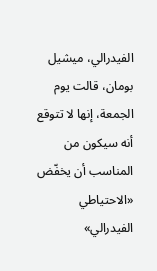الفيدرالي، ميشيل بومان، قالت يوم الجمعة، إنها لا تتوقع أنه سيكون من المناسب أن يخفّض «الاحتياطي الفيدرالي»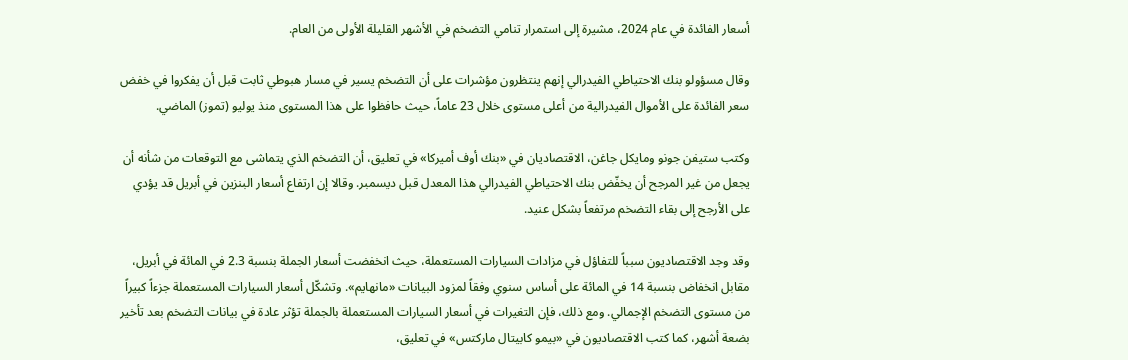أسعار الفائدة في عام 2024، مشيرة إلى استمرار تنامي التضخم في الأشهر القليلة الأولى من العام.

وقال مسؤولو بنك الاحتياطي الفيدرالي إنهم ينتظرون مؤشرات على أن التضخم يسير في مسار هبوطي ثابت قبل أن يفكروا في خفض سعر الفائدة على الأموال الفيدرالية من أعلى مستوى خلال 23 عاماً، حيث حافظوا على هذا المستوى منذ يوليو (تموز) الماضي.

وكتب ستيفن جونو ومايكل جاغن، الاقتصاديان في «بنك أوف أميركا» في تعليق، أن التضخم الذي يتماشى مع التوقعات من شأنه أن يجعل من غير المرجح أن يخفّض بنك الاحتياطي الفيدرالي هذا المعدل قبل ديسمبر. وقالا إن ارتفاع أسعار البنزين في أبريل قد يؤدي على الأرجح إلى بقاء التضخم مرتفعاً بشكل عنيد.

وقد وجد الاقتصاديون سبباً للتفاؤل في مزادات السيارات المستعملة، حيث انخفضت أسعار الجملة بنسبة 2.3 في المائة في أبريل، مقابل انخفاض بنسبة 14 في المائة على أساس سنوي وفقاً لمزود البيانات «مانهايم». وتشكّل أسعار السيارات المستعملة جزءاً كبيراً من مستوى التضخم الإجمالي. ومع ذلك، فإن التغيرات في أسعار السيارات المستعملة بالجملة تؤثر عادة في بيانات التضخم بعد تأخير بضعة أشهر، كما كتب الاقتصاديون في «بيمو كابيتال ماركتس» في تعليق،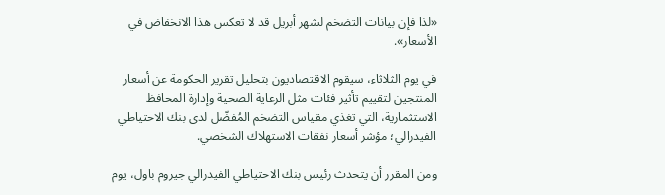«لذا فإن بيانات التضخم لشهر أبريل قد لا تعكس هذا الانخفاض في الأسعار».

في يوم الثلاثاء، سيقوم الاقتصاديون بتحليل تقرير الحكومة عن أسعار المنتجين لتقييم تأثير فئات مثل الرعاية الصحية وإدارة المحافظ الاستثمارية، التي تغذي مقياس التضخم المُفضّل لدى بنك الاحتياطي الفيدرالي؛ مؤشر أسعار نفقات الاستهلاك الشخصي.

ومن المقرر أن يتحدث رئيس بنك الاحتياطي الفيدرالي جيروم باول، يوم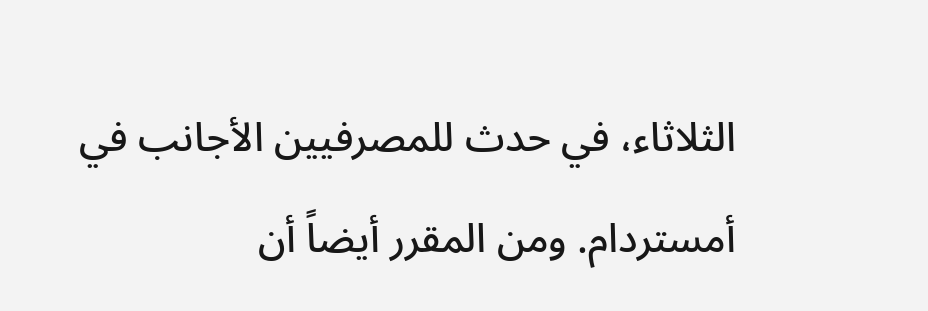الثلاثاء، في حدث للمصرفيين الأجانب في أمستردام. ومن المقرر أيضاً أن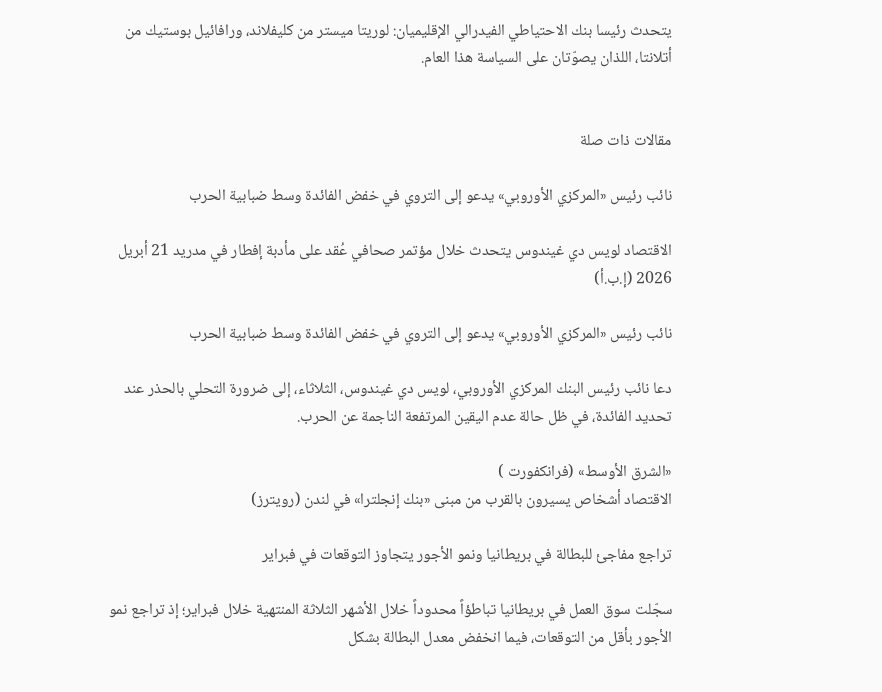يتحدث رئيسا بنك الاحتياطي الفيدرالي الإقليميان: لوريتا ميستر من كليفلاند، ورافائيل بوستيك من أتلانتا، اللذان يصوّتان على السياسة هذا العام.


مقالات ذات صلة

نائب رئيس «المركزي الأوروبي» يدعو إلى التروي في خفض الفائدة وسط ضبابية الحرب

الاقتصاد لويس دي غيندوس يتحدث خلال مؤتمر صحافي عُقد على مأدبة إفطار في مدريد 21 أبريل 2026 (إ.ب.أ)

نائب رئيس «المركزي الأوروبي» يدعو إلى التروي في خفض الفائدة وسط ضبابية الحرب

دعا نائب رئيس البنك المركزي الأوروبي، لويس دي غيندوس، الثلاثاء، إلى ضرورة التحلي بالحذر عند تحديد الفائدة، في ظل حالة عدم اليقين المرتفعة الناجمة عن الحرب.

«الشرق الأوسط» (فرانكفورت )
الاقتصاد أشخاص يسيرون بالقرب من مبنى «بنك إنجلترا» في لندن (رويترز)

تراجع مفاجئ للبطالة في بريطانيا ونمو الأجور يتجاوز التوقعات في فبراير

سجّلت سوق العمل في بريطانيا تباطؤاً محدوداً خلال الأشهر الثلاثة المنتهية خلال فبراير؛ إذ تراجع نمو الأجور بأقل من التوقعات، فيما انخفض معدل البطالة بشكل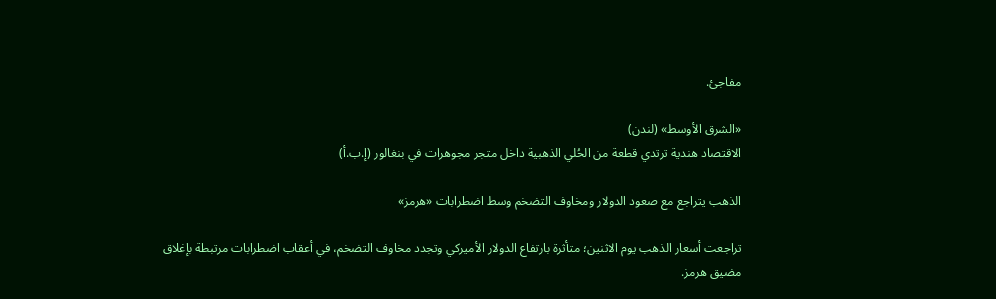مفاجئ.

«الشرق الأوسط» (لندن)
الاقتصاد هندية ترتدي قطعة من الحُلي الذهبية داخل متجر مجوهرات في بنغالور (إ.ب.أ)

الذهب يتراجع مع صعود الدولار ومخاوف التضخم وسط اضطرابات «هرمز»

تراجعت أسعار الذهب يوم الاثنين؛ متأثرة بارتفاع الدولار الأميركي وتجدد مخاوف التضخم، في أعقاب اضطرابات مرتبطة بإغلاق مضيق هرمز.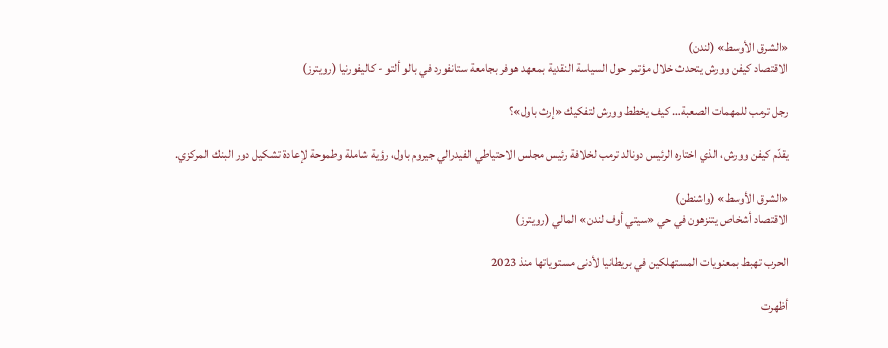«الشرق الأوسط» (لندن)
الاقتصاد كيفن وورش يتحدث خلال مؤتمر حول السياسة النقدية بمعهد هوفر بجامعة ستانفورد في بالو ألتو - كاليفورنيا (رويترز)

رجل ترمب للمهمات الصعبة… كيف يخطط وورش لتفكيك «إرث باول»؟

يقدّم كيفن وورش، الذي اختاره الرئيس دونالد ترمب لخلافة رئيس مجلس الاحتياطي الفيدرالي جيروم باول، رؤية شاملة وطموحة لإعادة تشكيل دور البنك المركزي.

«الشرق الأوسط» (واشنطن)
الاقتصاد أشخاص يتنزهون في حي «سيتي أوف لندن» المالي (رويترز)

الحرب تهبط بمعنويات المستهلكين في بريطانيا لأدنى مستوياتها منذ 2023

أظهرت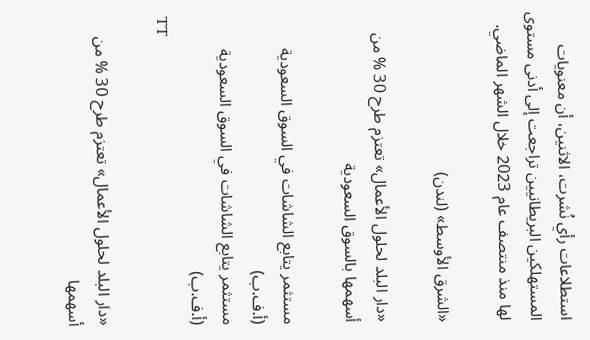استطلاعات رأي نُشرت، الاثنين، أن معنويات المستهلكين البريطانيين تراجعت إلى أدنى مستوى لها منذ منتصف عام 2023 خلال الشهر الماضي.

«الشرق الأوسط» (لندن)

«دار البلد لحلول الأعمال» تعتزم طرح 30 % من أسهمها بالسوق السعودية

مستثمر يتابع الشاشات في السوق السعودية (أ.ف.ب)
مستثمر يتابع الشاشات في السوق السعودية (أ.ف.ب)
TT

«دار البلد لحلول الأعمال» تعتزم طرح 30 % من أسهمها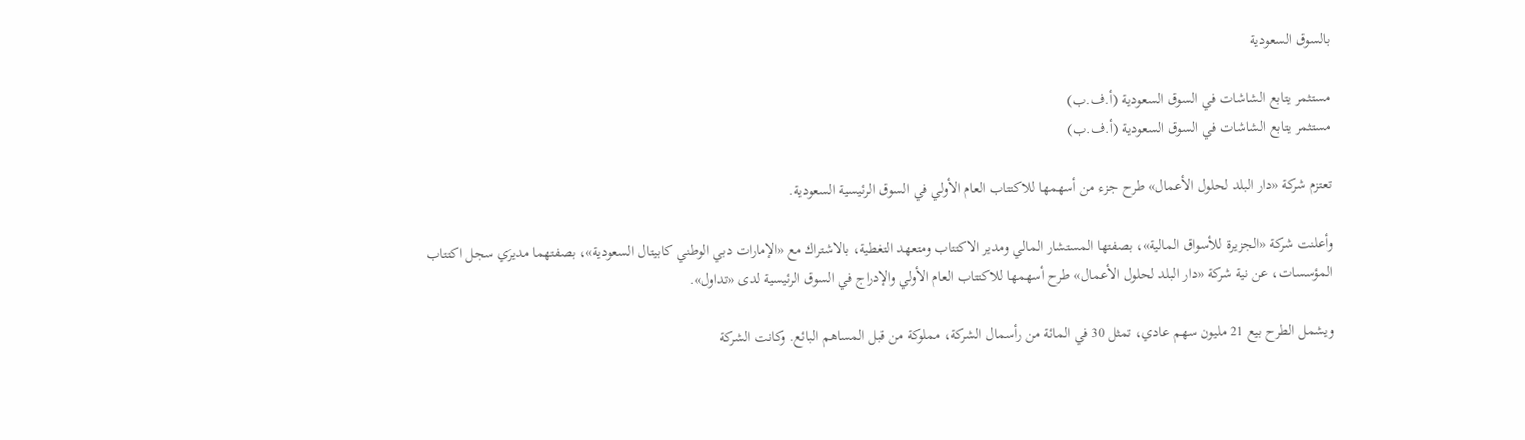بالسوق السعودية

مستثمر يتابع الشاشات في السوق السعودية (أ.ف.ب)
مستثمر يتابع الشاشات في السوق السعودية (أ.ف.ب)

تعتزم شركة «دار البلد لحلول الأعمال» طرح جزء من أسهمها للاكتتاب العام الأولي في السوق الرئيسية السعودية.

وأعلنت شركة «الجزيرة للأسواق المالية»، بصفتها المستشار المالي ومدير الاكتتاب ومتعهد التغطية، بالاشتراك مع «الإمارات دبي الوطني كابيتال السعودية»، بصفتهما مديرَي سجل اكتتاب المؤسسات، عن نية شركة «دار البلد لحلول الأعمال» طرح أسهمها للاكتتاب العام الأولي والإدراج في السوق الرئيسية لدى «تداول».

ويشمل الطرح بيع 21 مليون سهم عادي، تمثل 30 في المائة من رأسمال الشركة، مملوكة من قبل المساهم البائع. وكانت الشركة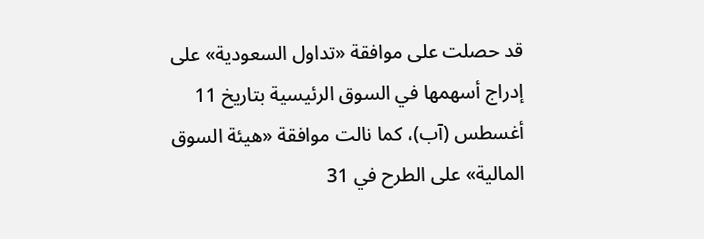قد حصلت على موافقة «تداول السعودية» على إدراج أسهمها في السوق الرئيسية بتاريخ 11 أغسطس (آب)، كما نالت موافقة «هيئة السوق المالية» على الطرح في 31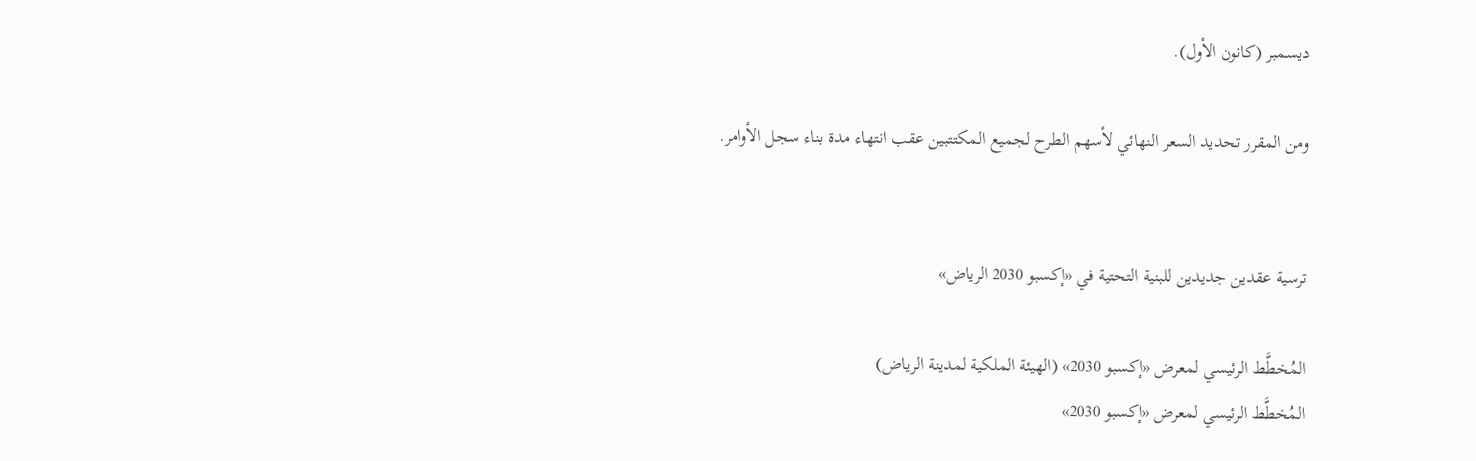ديسمبر (كانون الأول).

ومن المقرر تحديد السعر النهائي لأسهم الطرح لجميع المكتتبين عقب انتهاء مدة بناء سجل الأوامر.


ترسية عقدين جديدين للبنية التحتية في «إكسبو 2030 الرياض»

المُخطَّط الرئيسي لمعرض «إكسبو 2030» (الهيئة الملكية لمدينة الرياض)
المُخطَّط الرئيسي لمعرض «إكسبو 2030»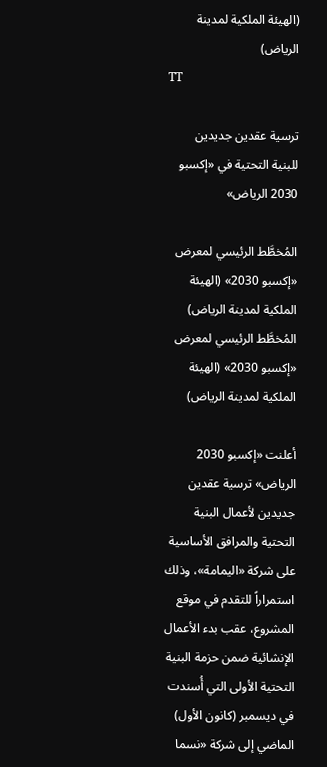(الهيئة الملكية لمدينة الرياض)
TT

ترسية عقدين جديدين للبنية التحتية في «إكسبو 2030 الرياض»

المُخطَّط الرئيسي لمعرض «إكسبو 2030» (الهيئة الملكية لمدينة الرياض)
المُخطَّط الرئيسي لمعرض «إكسبو 2030» (الهيئة الملكية لمدينة الرياض)

أعلنت «إكسبو 2030 الرياض» ترسية عقدين جديدين لأعمال البنية التحتية والمرافق الأساسية على شركة «اليمامة»، وذلك استمراراً للتقدم في موقع المشروع، عقب بدء الأعمال الإنشائية ضمن حزمة البنية التحتية الأولى التي أُسندت في ديسمبر (كانون الأول) الماضي إلى شركة «نسما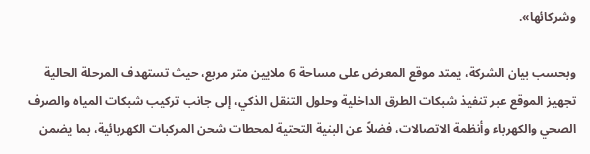وشركائها».

وبحسب بيان الشركة، يمتد موقع المعرض على مساحة 6 ملايين متر مربع، حيث تستهدف المرحلة الحالية تجهيز الموقع عبر تنفيذ شبكات الطرق الداخلية وحلول التنقل الذكي، إلى جانب تركيب شبكات المياه والصرف الصحي والكهرباء وأنظمة الاتصالات، فضلاً عن البنية التحتية لمحطات شحن المركبات الكهربائية، بما يضمن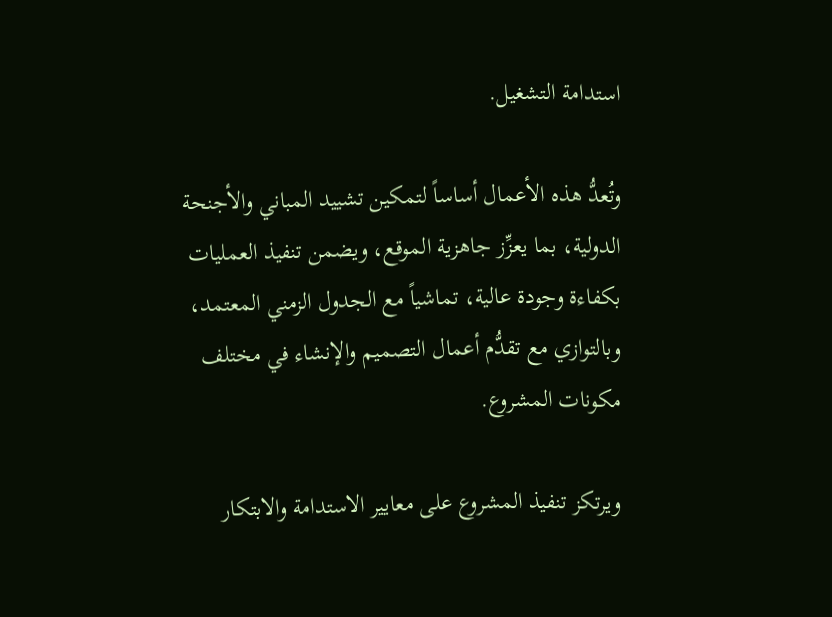استدامة التشغيل.

وتُعدُّ هذه الأعمال أساساً لتمكين تشييد المباني والأجنحة الدولية، بما يعزِّز جاهزية الموقع، ويضمن تنفيذ العمليات بكفاءة وجودة عالية، تماشياً مع الجدول الزمني المعتمد، وبالتوازي مع تقدُّم أعمال التصميم والإنشاء في مختلف مكونات المشروع.

ويرتكز تنفيذ المشروع على معايير الاستدامة والابتكار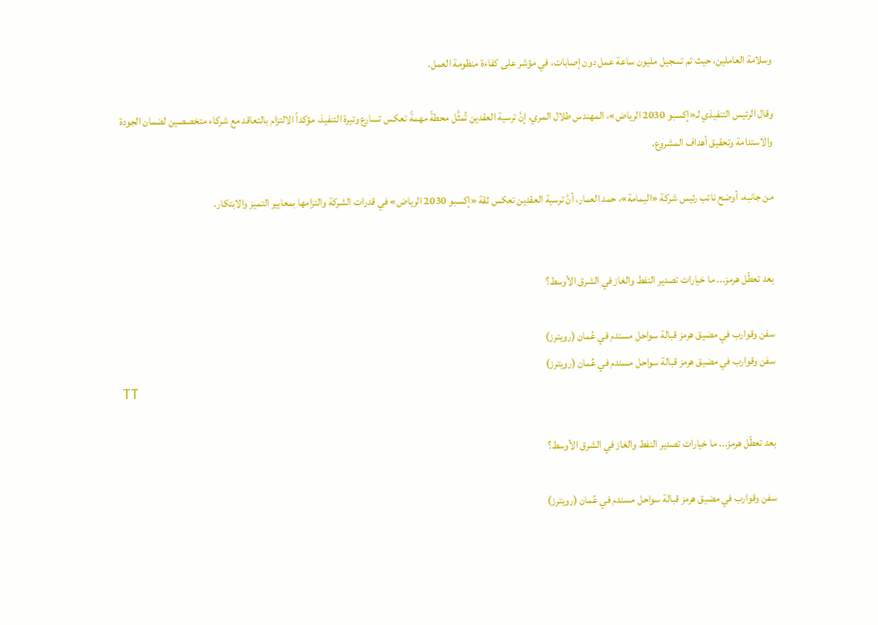وسلامة العاملين، حيث تم تسجيل مليون ساعة عمل دون إصابات، في مؤشر على كفاءة منظومة العمل.

وقال الرئيس التنفيذي لـ«إكسبو 2030 الرياض»، المهندس طلال المري، إنَّ ترسية العقدين تُمثَّل محطةً مهمةً تعكس تسارع وتيرة التنفيذ، مؤكداً الالتزام بالتعاقد مع شركاء متخصصين لضمان الجودة والاستدامة وتحقيق أهداف المشروع.

من جانبه، أوضح نائب رئيس شركة «اليمامة»، حمد العمار، أنَّ ترسية العقدين تعكس ثقة «إكسبو 2030 الرياض» في قدرات الشركة والتزامها بمعايير التميز والابتكار.


بعد تعطّل هرمز... ما خيارات تصدير النفط والغاز في الشرق الأوسط؟

سفن وقوارب في مضيق هرمز قبالة سواحل مسندم في عُمان (رويترز)
سفن وقوارب في مضيق هرمز قبالة سواحل مسندم في عُمان (رويترز)
TT

بعد تعطّل هرمز... ما خيارات تصدير النفط والغاز في الشرق الأوسط؟

سفن وقوارب في مضيق هرمز قبالة سواحل مسندم في عُمان (رويترز)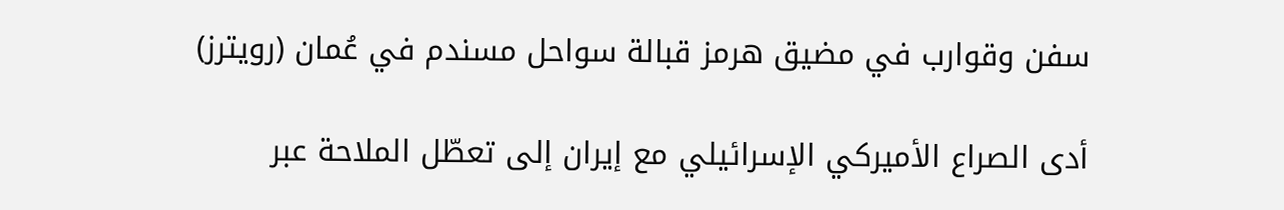سفن وقوارب في مضيق هرمز قبالة سواحل مسندم في عُمان (رويترز)

أدى الصراع الأميركي الإسرائيلي مع إيران إلى تعطّل الملاحة عبر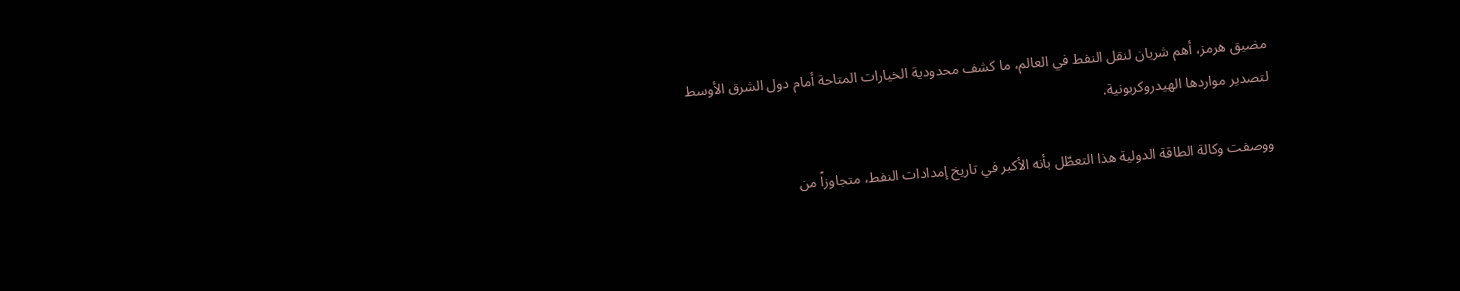مضيق هرمز، أهم شريان لنقل النفط في العالم، ما كشف محدودية الخيارات المتاحة أمام دول الشرق الأوسط لتصدير مواردها الهيدروكربونية.

ووصفت وكالة الطاقة الدولية هذا التعطّل بأنه الأكبر في تاريخ إمدادات النفط، متجاوزاً من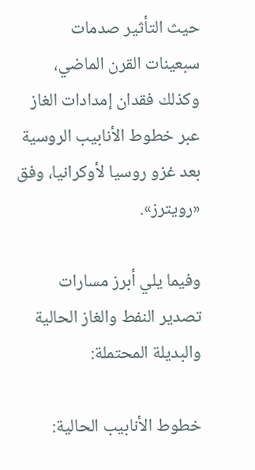حيث التأثير صدمات سبعينات القرن الماضي، وكذلك فقدان إمدادات الغاز عبر خطوط الأنابيب الروسية بعد غزو روسيا لأوكرانيا، وفق «رويترز».

وفيما يلي أبرز مسارات تصدير النفط والغاز الحالية والبديلة المحتملة:

خطوط الأنابيب الحالية: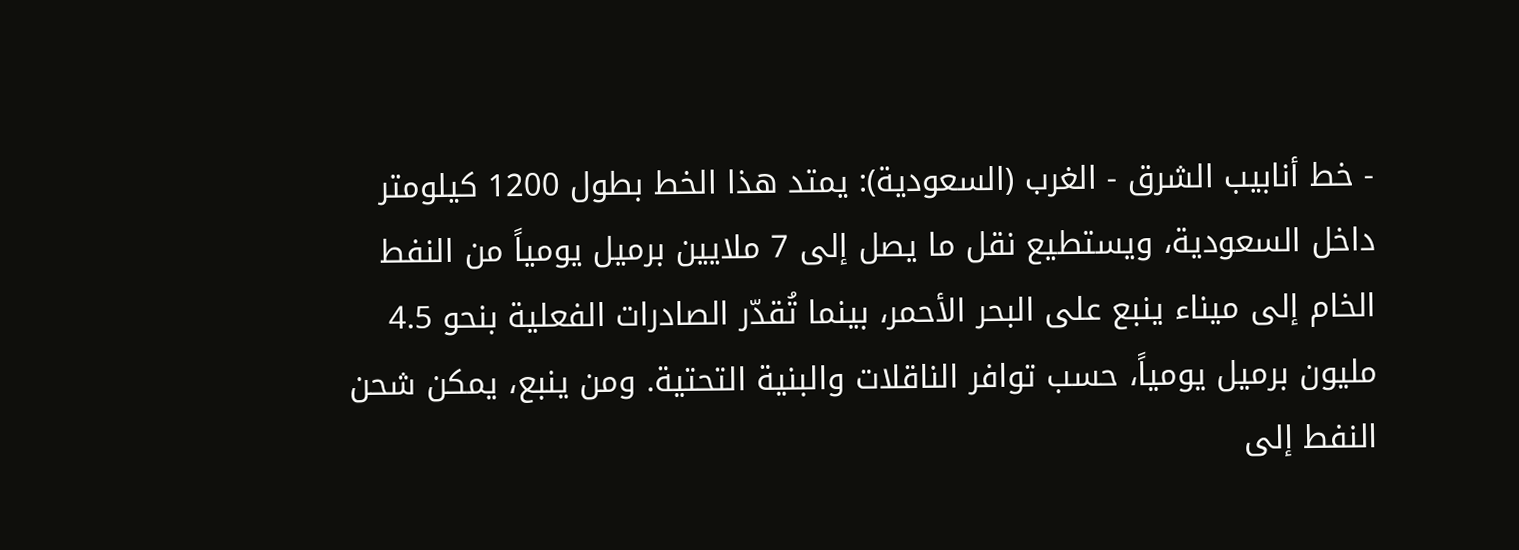- خط أنابيب الشرق - الغرب (السعودية): يمتد هذا الخط بطول 1200 كيلومتر داخل السعودية، ويستطيع نقل ما يصل إلى 7 ملايين برميل يومياً من النفط الخام إلى ميناء ينبع على البحر الأحمر، بينما تُقدّر الصادرات الفعلية بنحو 4.5 مليون برميل يومياً، حسب توافر الناقلات والبنية التحتية. ومن ينبع، يمكن شحن النفط إلى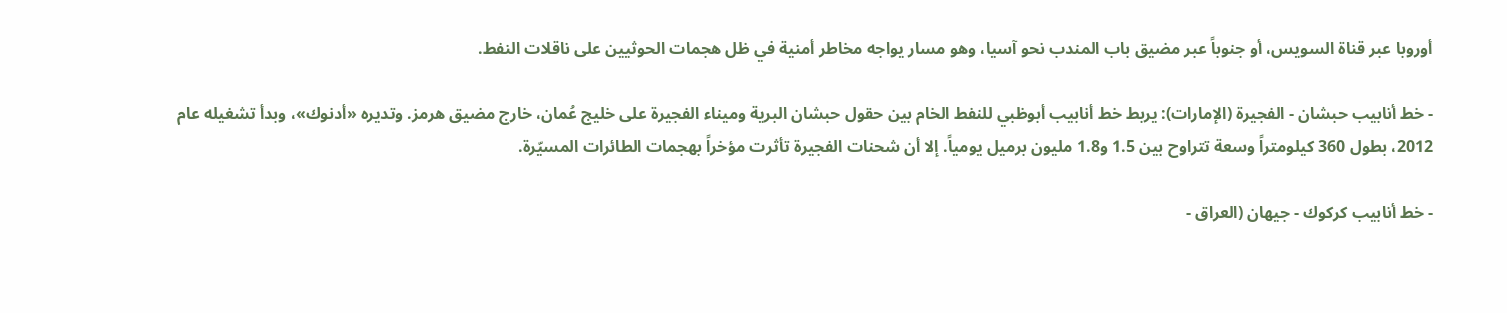أوروبا عبر قناة السويس، أو جنوباً عبر مضيق باب المندب نحو آسيا، وهو مسار يواجه مخاطر أمنية في ظل هجمات الحوثيين على ناقلات النفط.

- خط أنابيب حبشان - الفجيرة (الإمارات): يربط خط أنابيب أبوظبي للنفط الخام بين حقول حبشان البرية وميناء الفجيرة على خليج عُمان، خارج مضيق هرمز. وتديره «أدنوك»، وبدأ تشغيله عام 2012، بطول 360 كيلومتراً وسعة تتراوح بين 1.5 و1.8 مليون برميل يومياً. إلا أن شحنات الفجيرة تأثرت مؤخراً بهجمات الطائرات المسيّرة.

- خط أنابيب كركوك - جيهان (العراق -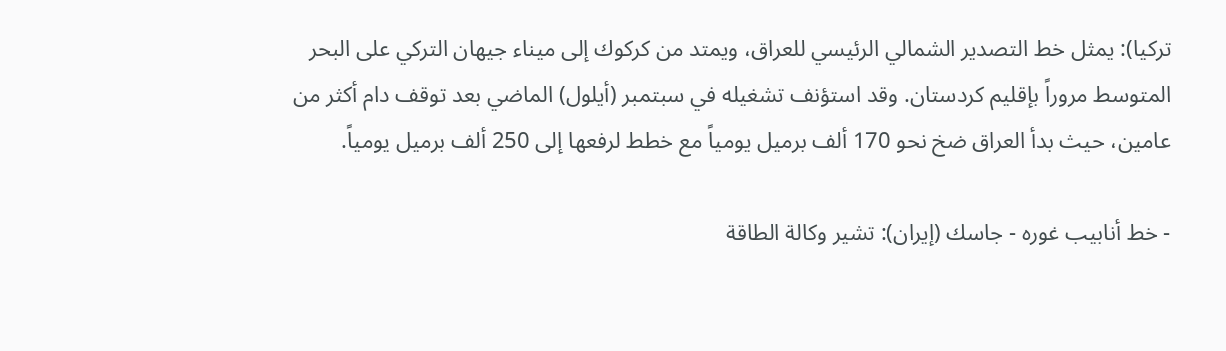تركيا): يمثل خط التصدير الشمالي الرئيسي للعراق، ويمتد من كركوك إلى ميناء جيهان التركي على البحر المتوسط مروراً بإقليم كردستان. وقد استؤنف تشغيله في سبتمبر (أيلول) الماضي بعد توقف دام أكثر من عامين، حيث بدأ العراق ضخ نحو 170 ألف برميل يومياً مع خطط لرفعها إلى 250 ألف برميل يومياً.

- خط أنابيب غوره - جاسك (إيران): تشير وكالة الطاقة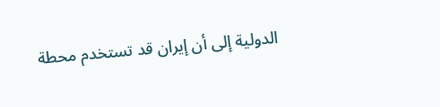الدولية إلى أن إيران قد تستخدم محطة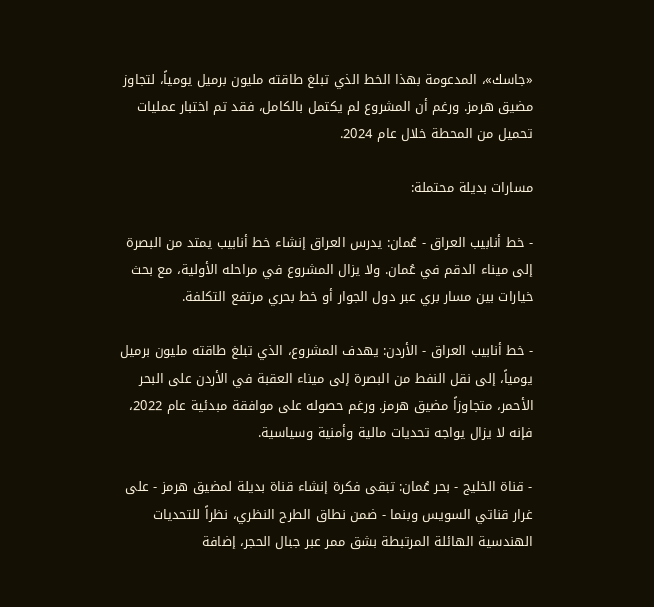«جاسك»، المدعومة بهذا الخط الذي تبلغ طاقته مليون برميل يومياً، لتجاوز مضيق هرمز. ورغم أن المشروع لم يكتمل بالكامل، فقد تم اختبار عمليات تحميل من المحطة خلال عام 2024.

مسارات بديلة محتملة:

- خط أنابيب العراق - عُمان: يدرس العراق إنشاء خط أنابيب يمتد من البصرة إلى ميناء الدقم في عُمان. ولا يزال المشروع في مراحله الأولية، مع بحث خيارات بين مسار بري عبر دول الجوار أو خط بحري مرتفع التكلفة.

- خط أنابيب العراق - الأردن: يهدف المشروع، الذي تبلغ طاقته مليون برميل يومياً، إلى نقل النفط من البصرة إلى ميناء العقبة في الأردن على البحر الأحمر، متجاوزاً مضيق هرمز. ورغم حصوله على موافقة مبدئية عام 2022، فإنه لا يزال يواجه تحديات مالية وأمنية وسياسية.

- قناة الخليج - بحر عُمان: تبقى فكرة إنشاء قناة بديلة لمضيق هرمز - على غرار قناتي السويس وبنما - ضمن نطاق الطرح النظري، نظراً للتحديات الهندسية الهائلة المرتبطة بشق ممر عبر جبال الحجر، إضافة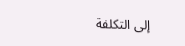إلى التكلفة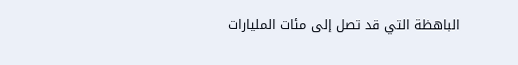الباهظة التي قد تصل إلى مئات المليارات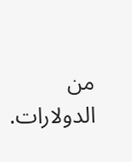من الدولارات.